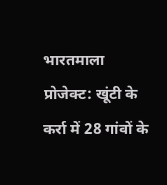भारतमाला प्रोजेक्ट: खूंटी के कर्रा में 28 गांवों के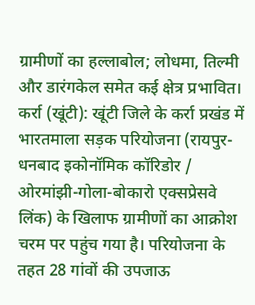ग्रामीणों का हल्लाबोल; लोधमा, तिल्मी और डारंगकेल समेत कई क्षेत्र प्रभावित। कर्रा (खूंटी): खूंटी जिले के कर्रा प्रखंड में भारतमाला सड़क परियोजना (रायपुर-धनबाद इकोनॉमिक कॉरिडोर / ओरमांझी-गोला-बोकारो एक्सप्रेसवे लिंक) के खिलाफ ग्रामीणों का आक्रोश चरम पर पहुंच गया है। परियोजना के तहत 28 गांवों की उपजाऊ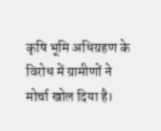कृषि भूमि अधिग्रहण के विरोध में ग्रामीणों ने मोर्चा खोल दिया है।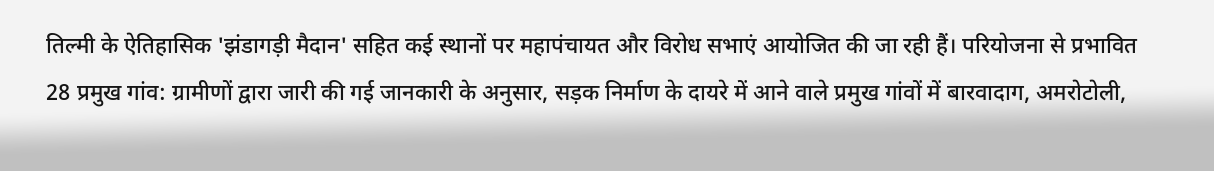तिल्मी के ऐतिहासिक 'झंडागड़ी मैदान' सहित कई स्थानों पर महापंचायत और विरोध सभाएं आयोजित की जा रही हैं। परियोजना से प्रभावित 28 प्रमुख गांव: ग्रामीणों द्वारा जारी की गई जानकारी के अनुसार, सड़क निर्माण के दायरे में आने वाले प्रमुख गांवों में बारवादाग, अमरोटोली,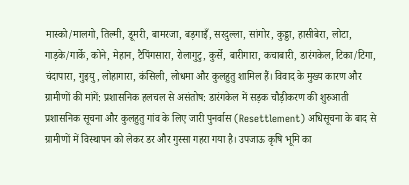मास्को/मालगो, तिल्मी, डूमरी, बामरजा, बड़गाइँ, सरदुल्ला, सांगोर, कुड्डा, हासीबेरा, लोटा, गाड़के/गार्के, कोने, मेहान, टैपिंगसारा, रोलागुटु, कुर्से, बारीगारा, कचाबारी, डारंगकेल, टिका/टिगा, चंदापारा, गुइयु, लोहागारा, कंसिली, लोधमा और कुलहुतु शामिल हैं। विवाद के मुख्य कारण और ग्रामीणों की मांगें: प्रशासनिक हलचल से असंतोष: डारंगकेल में सड़क चौड़ीकरण की शुरुआती प्रशासनिक सूचना और कुलहुतु गांव के लिए जारी पुनर्वास (Resettlement) अधिसूचना के बाद से ग्रामीणों में विस्थापन को लेकर डर और गुस्सा गहरा गया है। उपजाऊ कृषि भूमि का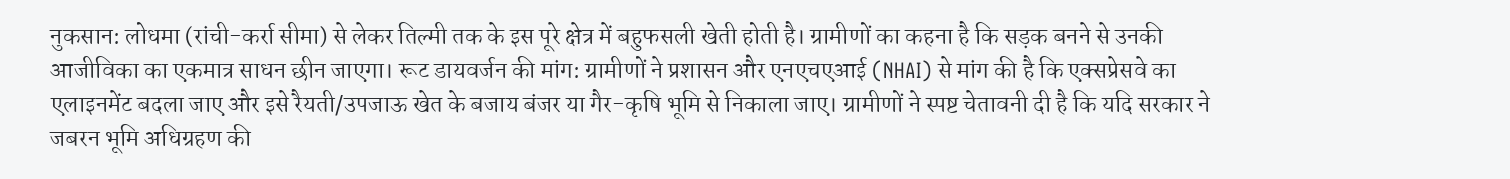नुकसान: लोधमा (रांची-कर्रा सीमा) से लेकर तिल्मी तक के इस पूरे क्षेत्र में बहुफसली खेती होती है। ग्रामीणों का कहना है कि सड़क बनने से उनकी आजीविका का एकमात्र साधन छीन जाएगा। रूट डायवर्जन की मांग: ग्रामीणों ने प्रशासन और एनएचएआई (NHAI) से मांग की है कि एक्सप्रेसवे का एलाइनमेंट बदला जाए और इसे रैयती/उपजाऊ खेत के बजाय बंजर या गैर-कृषि भूमि से निकाला जाए। ग्रामीणों ने स्पष्ट चेतावनी दी है कि यदि सरकार ने जबरन भूमि अधिग्रहण की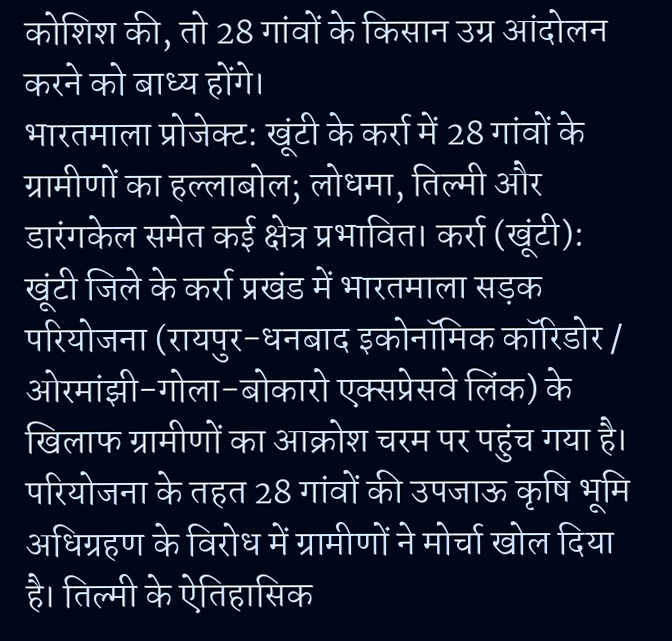कोशिश की, तो 28 गांवों के किसान उग्र आंदोलन करने को बाध्य होंगे।
भारतमाला प्रोजेक्ट: खूंटी के कर्रा में 28 गांवों के ग्रामीणों का हल्लाबोल; लोधमा, तिल्मी और डारंगकेल समेत कई क्षेत्र प्रभावित। कर्रा (खूंटी): खूंटी जिले के कर्रा प्रखंड में भारतमाला सड़क परियोजना (रायपुर-धनबाद इकोनॉमिक कॉरिडोर / ओरमांझी-गोला-बोकारो एक्सप्रेसवे लिंक) के खिलाफ ग्रामीणों का आक्रोश चरम पर पहुंच गया है। परियोजना के तहत 28 गांवों की उपजाऊ कृषि भूमि अधिग्रहण के विरोध में ग्रामीणों ने मोर्चा खोल दिया है। तिल्मी के ऐतिहासिक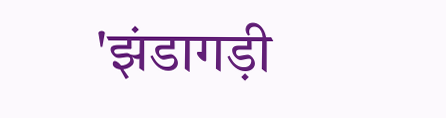'झंडागड़ी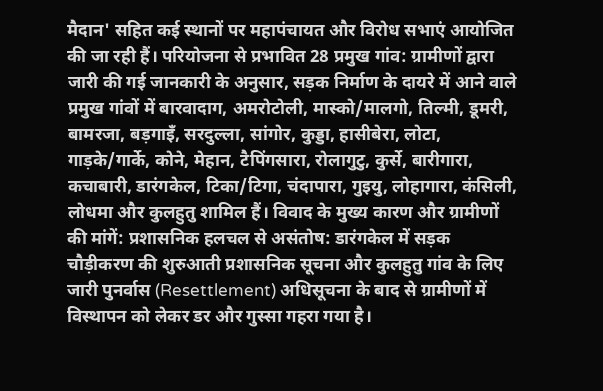मैदान' सहित कई स्थानों पर महापंचायत और विरोध सभाएं आयोजित की जा रही हैं। परियोजना से प्रभावित 28 प्रमुख गांव: ग्रामीणों द्वारा जारी की गई जानकारी के अनुसार, सड़क निर्माण के दायरे में आने वाले प्रमुख गांवों में बारवादाग, अमरोटोली, मास्को/मालगो, तिल्मी, डूमरी, बामरजा, बड़गाइँ, सरदुल्ला, सांगोर, कुड्डा, हासीबेरा, लोटा, गाड़के/गार्के, कोने, मेहान, टैपिंगसारा, रोलागुटु, कुर्से, बारीगारा, कचाबारी, डारंगकेल, टिका/टिगा, चंदापारा, गुइयु, लोहागारा, कंसिली, लोधमा और कुलहुतु शामिल हैं। विवाद के मुख्य कारण और ग्रामीणों की मांगें: प्रशासनिक हलचल से असंतोष: डारंगकेल में सड़क चौड़ीकरण की शुरुआती प्रशासनिक सूचना और कुलहुतु गांव के लिए जारी पुनर्वास (Resettlement) अधिसूचना के बाद से ग्रामीणों में विस्थापन को लेकर डर और गुस्सा गहरा गया है।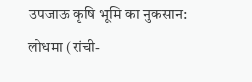उपजाऊ कृषि भूमि का नुकसान: लोधमा (रांची-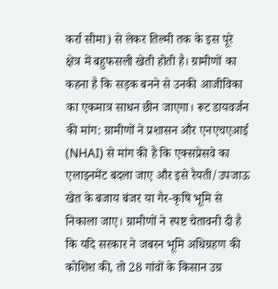कर्रा सीमा) से लेकर तिल्मी तक के इस पूरे क्षेत्र में बहुफसली खेती होती है। ग्रामीणों का कहना है कि सड़क बनने से उनकी आजीविका का एकमात्र साधन छीन जाएगा। रूट डायवर्जन की मांग: ग्रामीणों ने प्रशासन और एनएचएआई (NHAI) से मांग की है कि एक्सप्रेसवे का एलाइनमेंट बदला जाए और इसे रैयती/उपजाऊ खेत के बजाय बंजर या गैर-कृषि भूमि से निकाला जाए। ग्रामीणों ने स्पष्ट चेतावनी दी है कि यदि सरकार ने जबरन भूमि अधिग्रहण की कोशिश की, तो 28 गांवों के किसान उग्र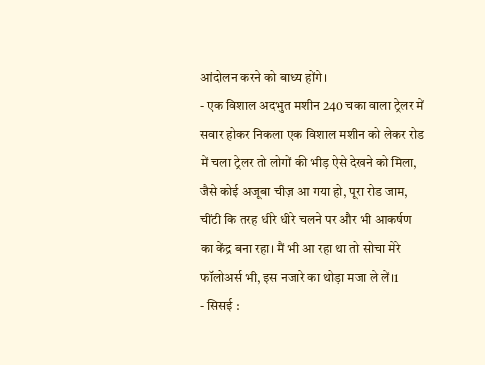आंदोलन करने को बाध्य होंगे।
- एक विशाल अदभुत मशीन 240 चका वाला ट्रेलर में सवार होकर निकला एक विशाल मशीन को लेकर रोड में चला ट्रेलर तो लोगों की भीड़ ऐसे देखने को मिला, जैसे कोई अजूबा चीज़ आ गया हो, पूरा रोड जाम, चींटी कि तरह धीरे धीरे चलने पर और भी आकर्षण का केंद्र बना रहा। मैं भी आ रहा था तो सोचा मेरे फॉलोअर्स भी, इस नजारे का थोड़ा मजा ले लें।1
- सिसई :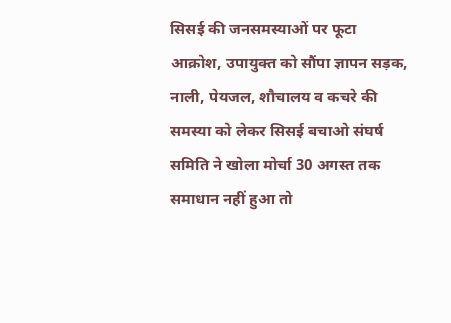सिसई की जनसमस्याओं पर फूटा आक्रोश, उपायुक्त को सौंपा ज्ञापन सड़क, नाली, पेयजल, शौचालय व कचरे की समस्या को लेकर सिसई बचाओ संघर्ष समिति ने खोला मोर्चा 30 अगस्त तक समाधान नहीं हुआ तो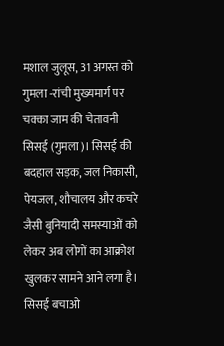मशाल जुलूस, 31 अगस्त को गुमला -रांची मुख्यमार्ग पर चक्का जाम की चेतावनी सिसई (गुमला)। सिसई की बदहाल सड़क, जल निकासी, पेयजल, शौचालय और कचरे जैसी बुनियादी समस्याओं को लेकर अब लोगों का आक्रोश खुलकर सामने आने लगा है। सिसई बचाओ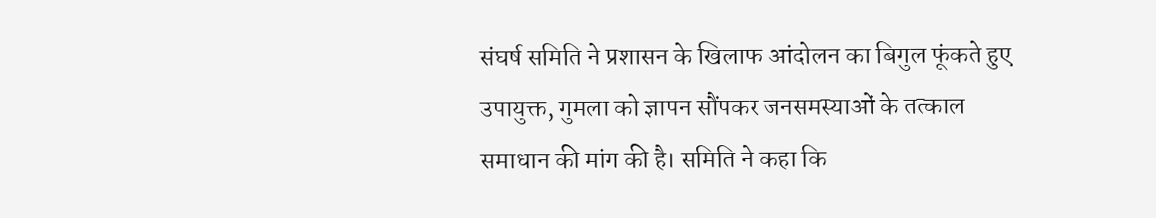संघर्ष समिति ने प्रशासन के खिलाफ आंदोलन का बिगुल फूंकते हुए उपायुक्त, गुमला को ज्ञापन सौंपकर जनसमस्याओं के तत्काल समाधान की मांग की है। समिति ने कहा कि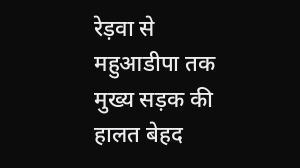रेड़वा से महुआडीपा तक मुख्य सड़क की हालत बेहद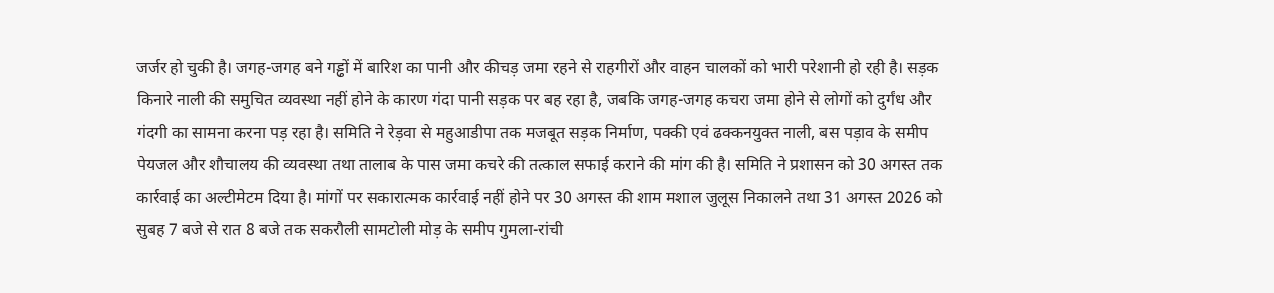जर्जर हो चुकी है। जगह-जगह बने गड्ढों में बारिश का पानी और कीचड़ जमा रहने से राहगीरों और वाहन चालकों को भारी परेशानी हो रही है। सड़क किनारे नाली की समुचित व्यवस्था नहीं होने के कारण गंदा पानी सड़क पर बह रहा है, जबकि जगह-जगह कचरा जमा होने से लोगों को दुर्गंध और गंदगी का सामना करना पड़ रहा है। समिति ने रेड़वा से महुआडीपा तक मजबूत सड़क निर्माण, पक्की एवं ढक्कनयुक्त नाली, बस पड़ाव के समीप पेयजल और शौचालय की व्यवस्था तथा तालाब के पास जमा कचरे की तत्काल सफाई कराने की मांग की है। समिति ने प्रशासन को 30 अगस्त तक कार्रवाई का अल्टीमेटम दिया है। मांगों पर सकारात्मक कार्रवाई नहीं होने पर 30 अगस्त की शाम मशाल जुलूस निकालने तथा 31 अगस्त 2026 को सुबह 7 बजे से रात 8 बजे तक सकरौली सामटोली मोड़ के समीप गुमला-रांची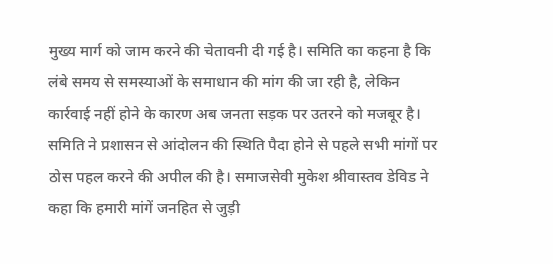मुख्य मार्ग को जाम करने की चेतावनी दी गई है। समिति का कहना है कि लंबे समय से समस्याओं के समाधान की मांग की जा रही है, लेकिन कार्रवाई नहीं होने के कारण अब जनता सड़क पर उतरने को मजबूर है। समिति ने प्रशासन से आंदोलन की स्थिति पैदा होने से पहले सभी मांगों पर ठोस पहल करने की अपील की है। समाजसेवी मुकेश श्रीवास्तव डेविड ने कहा कि हमारी मांगें जनहित से जुड़ी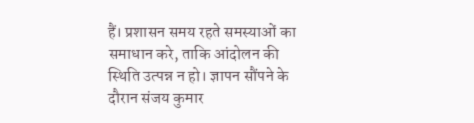हैं। प्रशासन समय रहते समस्याओं का समाधान करे, ताकि आंदोलन की स्थिति उत्पन्न न हो। ज्ञापन सौंपने के दौरान संजय कुमार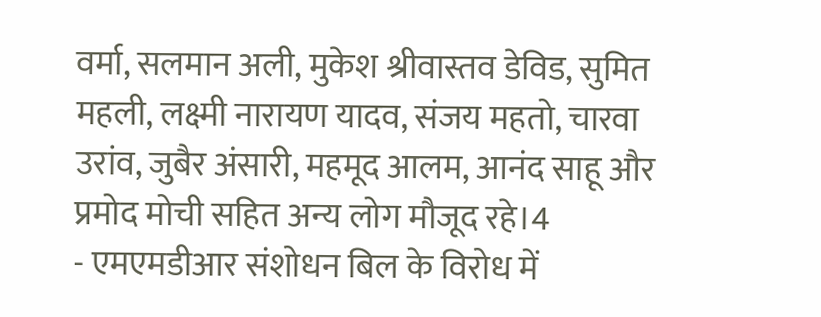वर्मा, सलमान अली, मुकेश श्रीवास्तव डेविड, सुमित महली, लक्ष्मी नारायण यादव, संजय महतो, चारवा उरांव, जुबैर अंसारी, महमूद आलम, आनंद साहू और प्रमोद मोची सहित अन्य लोग मौजूद रहे।4
- एमएमडीआर संशोधन बिल के विरोध में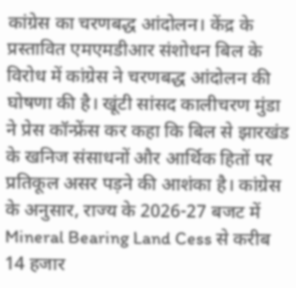कांग्रेस का चरणबद्ध आंदोलन। केंद्र के प्रस्तावित एमएमडीआर संशोधन बिल के विरोध में कांग्रेस ने चरणबद्ध आंदोलन की घोषणा की है। खूंटी सांसद कालीचरण मुंडा ने प्रेस कॉन्फ्रेंस कर कहा कि बिल से झारखंड के खनिज संसाधनों और आर्थिक हितों पर प्रतिकूल असर पड़ने की आशंका है। कांग्रेस के अनुसार, राज्य के 2026-27 बजट में Mineral Bearing Land Cess से करीब 14 हजार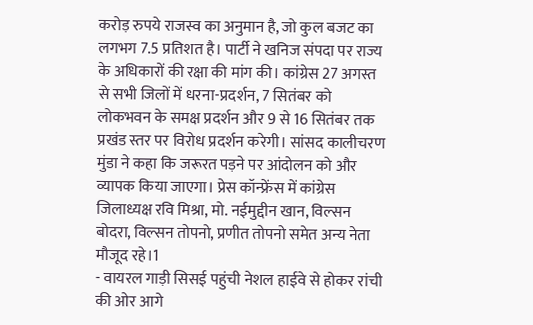करोड़ रुपये राजस्व का अनुमान है, जो कुल बजट का लगभग 7.5 प्रतिशत है। पार्टी ने खनिज संपदा पर राज्य के अधिकारों की रक्षा की मांग की। कांग्रेस 27 अगस्त से सभी जिलों में धरना-प्रदर्शन, 7 सितंबर को लोकभवन के समक्ष प्रदर्शन और 9 से 16 सितंबर तक प्रखंड स्तर पर विरोध प्रदर्शन करेगी। सांसद कालीचरण मुंडा ने कहा कि जरूरत पड़ने पर आंदोलन को और व्यापक किया जाएगा। प्रेस कॉन्फ्रेंस में कांग्रेस जिलाध्यक्ष रवि मिश्रा, मो. नईमुद्दीन खान, विल्सन बोदरा, विल्सन तोपनो, प्रणीत तोपनो समेत अन्य नेता मौजूद रहे।1
- वायरल गाड़ी सिसई पहुंची नेशल हाईवे से होकर रांची की ओर आगे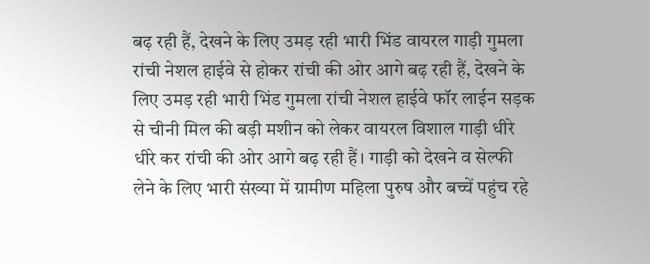बढ़ रही हैं, देखने के लिए उमड़ रही भारी भिंड वायरल गाड़ी गुमला रांची नेशल हाईवे से होकर रांची की ओर आगे बढ़ रही हैं, देखने के लिए उमड़ रही भारी भिंड गुमला रांची नेशल हाईवे फॉर लाईन सड़क से चीनी मिल की बड़ी मशीन को लेकर वायरल विशाल गाड़ी धीरे धीरे कर रांची की ओर आगे बढ़ रही हैं। गाड़ी को देखने व सेल्फी लेने के लिए भारी संख्या में ग्रामीण महिला पुरुष और बच्चें पहुंच रहे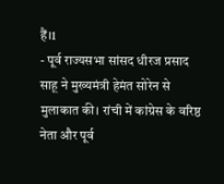हैं।1
- पूर्व राज्यसभा सांसद धीरज प्रसाद साहू ने मुख्यमंत्री हेमंत सोरेन से मुलाकात की। रांची में कांग्रेस के वरिष्ठ नेता और पूर्व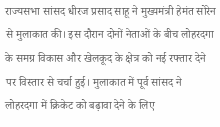राज्यसभा सांसद धीरज प्रसाद साहू ने मुख्यमंत्री हेमंत सोरेन से मुलाकात की। इस दौरान दोनों नेताओं के बीच लोहरदगा के समग्र विकास और खेलकूद के क्षेत्र को नई रफ्तार देने पर विस्तार से चर्चा हुई। मुलाकात में पूर्व सांसद ने लोहरदगा में क्रिकेट को बढ़ावा देने के लिए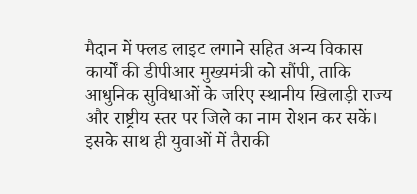मैदान में फ्लड लाइट लगाने सहित अन्य विकास कार्यों की डीपीआर मुख्यमंत्री को सौंपी, ताकि आधुनिक सुविधाओं के जरिए स्थानीय खिलाड़ी राज्य और राष्ट्रीय स्तर पर जिले का नाम रोशन कर सकें। इसके साथ ही युवाओं में तैराकी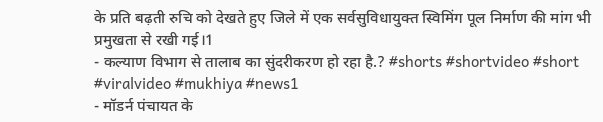के प्रति बढ़ती रुचि को देखते हुए जिले में एक सर्वसुविधायुक्त स्विमिंग पूल निर्माण की मांग भी प्रमुखता से रखी गई।1
- कल्याण विभाग से तालाब का सुंदरीकरण हो रहा है.? #shorts #shortvideo #short #viralvideo #mukhiya #news1
- मॉडर्न पंचायत के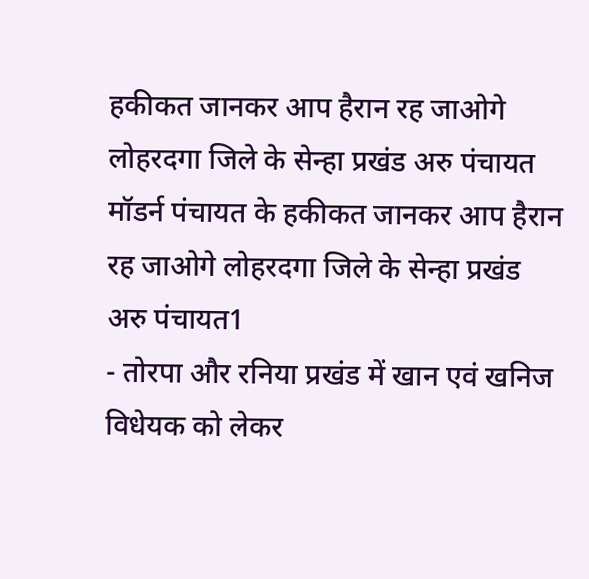हकीकत जानकर आप हैरान रह जाओगे लोहरदगा जिले के सेन्हा प्रखंड अरु पंचायत मॉडर्न पंचायत के हकीकत जानकर आप हैरान रह जाओगे लोहरदगा जिले के सेन्हा प्रखंड अरु पंचायत1
- तोरपा और रनिया प्रखंड में खान एवं खनिज विधेयक को लेकर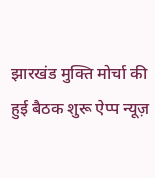झारखंड मुक्ति मोर्चा की हुई बैठक शुरू ऐप्प न्यूज़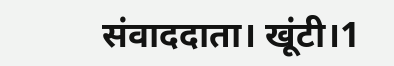संवाददाता। खूंटी।1